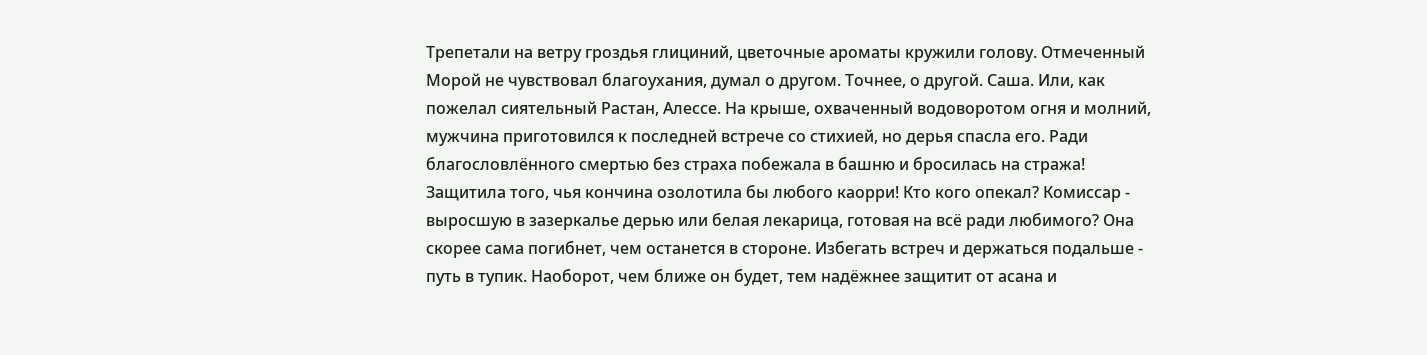Трепетали на ветру гроздья глициний, цветочные ароматы кружили голову. Отмеченный Морой не чувствовал благоухания, думал о другом. Точнее, о другой. Саша. Или, как пожелал сиятельный Растан, Алессе. На крыше, охваченный водоворотом огня и молний, мужчина приготовился к последней встрече со стихией, но дерья спасла его. Ради благословлённого смертью без страха побежала в башню и бросилась на стража! Защитила того, чья кончина озолотила бы любого каорри! Кто кого опекал? Комиссар - выросшую в зазеркалье дерью или белая лекарица, готовая на всё ради любимого? Она скорее сама погибнет, чем останется в стороне. Избегать встреч и держаться подальше - путь в тупик. Наоборот, чем ближе он будет, тем надёжнее защитит от асана и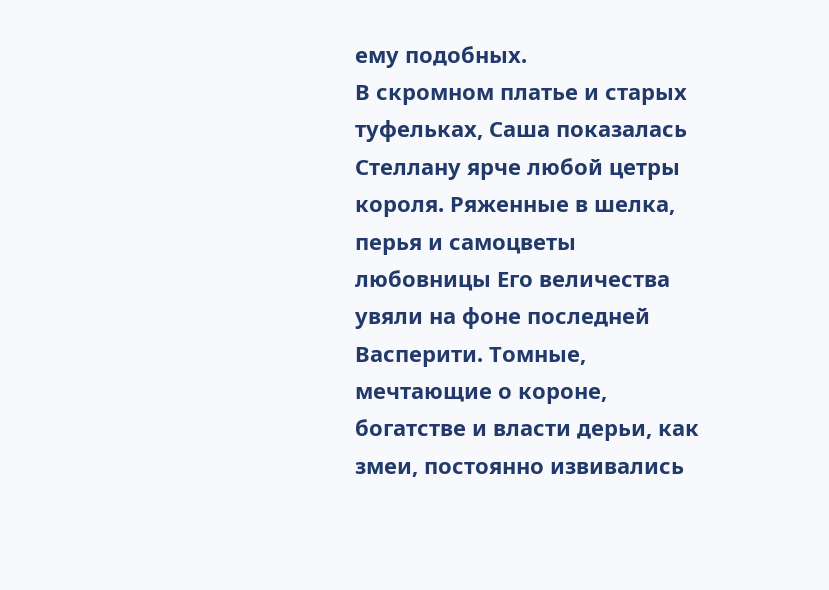ему подобных.
В скромном платье и старых туфельках, Саша показалась Стеллану ярче любой цетры короля. Ряженные в шелка, перья и самоцветы любовницы Его величества увяли на фоне последней Васперити. Томные, мечтающие о короне, богатстве и власти дерьи, как змеи, постоянно извивались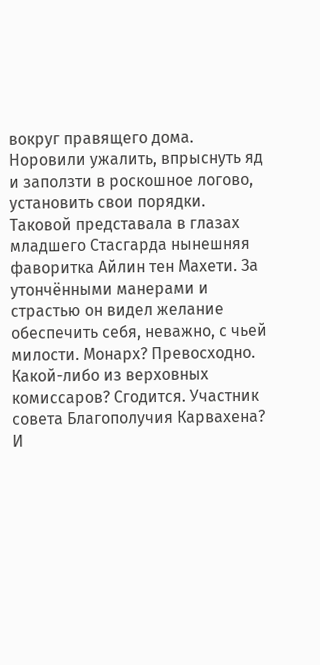вокруг правящего дома. Норовили ужалить, впрыснуть яд и заползти в роскошное логово, установить свои порядки.
Таковой представала в глазах младшего Стасгарда нынешняя фаворитка Айлин тен Махети. За утончёнными манерами и страстью он видел желание обеспечить себя, неважно, с чьей милости. Монарх? Превосходно. Какой-либо из верховных комиссаров? Сгодится. Участник совета Благополучия Карвахена? И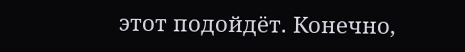этот подойдёт. Конечно,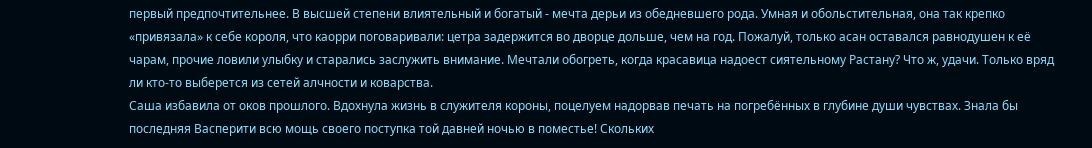первый предпочтительнее. В высшей степени влиятельный и богатый - мечта дерьи из обедневшего рода. Умная и обольстительная, она так крепко «привязала» к себе короля, что каорри поговаривали: цетра задержится во дворце дольше, чем на год. Пожалуй, только асан оставался равнодушен к её чарам, прочие ловили улыбку и старались заслужить внимание. Мечтали обогреть, когда красавица надоест сиятельному Растану? Что ж, удачи. Только вряд ли кто-то выберется из сетей алчности и коварства.
Саша избавила от оков прошлого. Вдохнула жизнь в служителя короны, поцелуем надорвав печать на погребённых в глубине души чувствах. Знала бы последняя Васперити всю мощь своего поступка той давней ночью в поместье! Скольких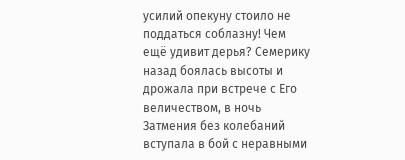усилий опекуну стоило не поддаться соблазну! Чем ещё удивит дерья? Семерику назад боялась высоты и дрожала при встрече с Его величеством, в ночь Затмения без колебаний вступала в бой с неравными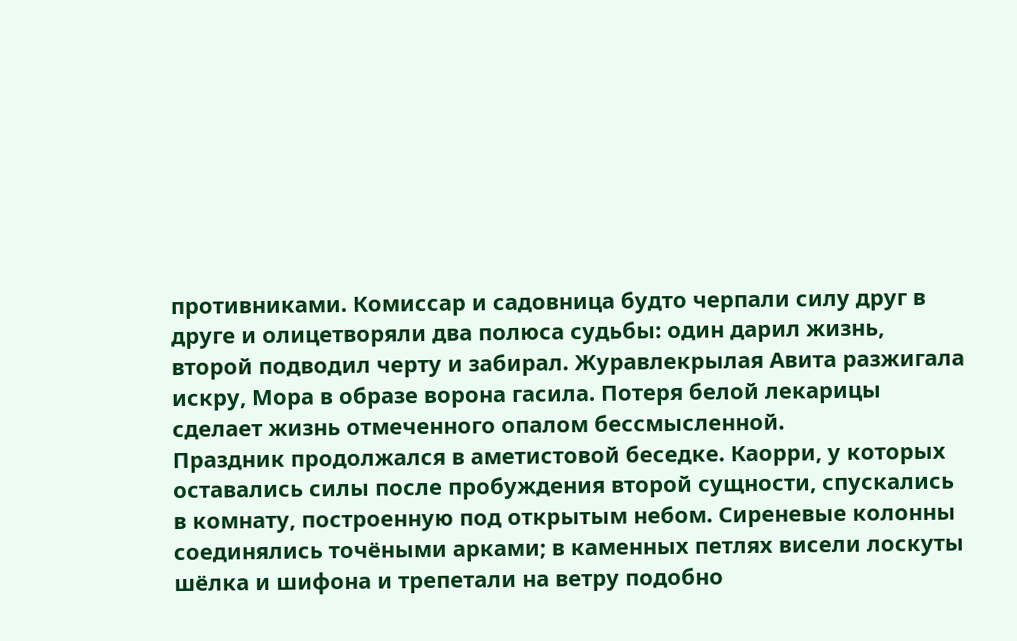противниками. Комиссар и садовница будто черпали силу друг в друге и олицетворяли два полюса судьбы: один дарил жизнь, второй подводил черту и забирал. Журавлекрылая Авита разжигала искру, Мора в образе ворона гасила. Потеря белой лекарицы сделает жизнь отмеченного опалом бессмысленной.
Праздник продолжался в аметистовой беседке. Каорри, у которых оставались силы после пробуждения второй сущности, спускались в комнату, построенную под открытым небом. Сиреневые колонны соединялись точёными арками; в каменных петлях висели лоскуты шёлка и шифона и трепетали на ветру подобно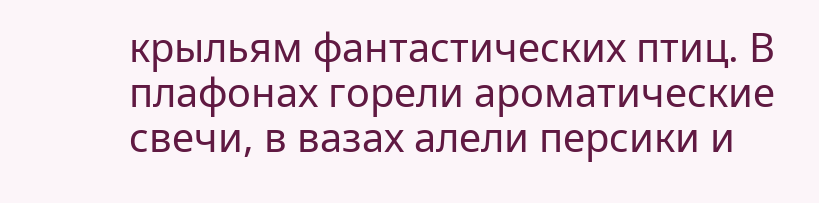крыльям фантастических птиц. В плафонах горели ароматические свечи, в вазах алели персики и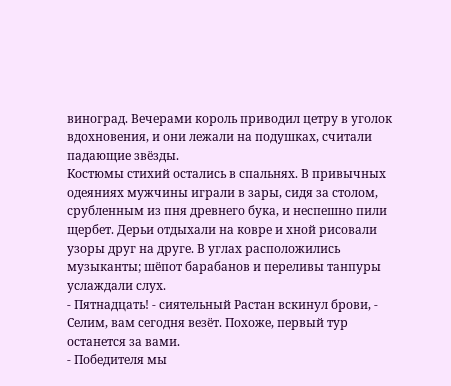виноград. Вечерами король приводил цетру в уголок вдохновения, и они лежали на подушках, считали падающие звёзды.
Костюмы стихий остались в спальнях. В привычных одеяниях мужчины играли в зары, сидя за столом, срубленным из пня древнего бука, и неспешно пили щербет. Дерьи отдыхали на ковре и хной рисовали узоры друг на друге. В углах расположились музыканты; шёпот барабанов и переливы танпуры услаждали слух.
- Пятнадцать! - сиятельный Растан вскинул брови, - Селим, вам сегодня везёт. Похоже, первый тур останется за вами.
- Победителя мы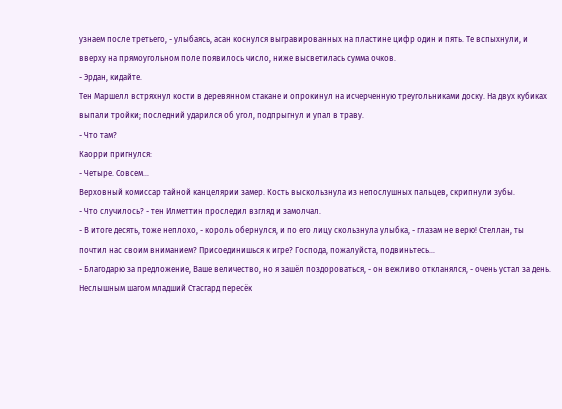узнаем после третьего, - улыбаясь, асан коснулся выгравированных на пластине цифр один и пять. Те вспыхнули, и вверху на прямоугольном поле появилось число, ниже высветилась сумма очков.
- Эрдан, кидайте.
Тен Маршелл встряхнул кости в деревянном стакане и опрокинул на исчерченную треугольниками доску. На двух кубиках выпали тройки; последний ударился об угол, подпрыгнул и упал в траву.
- Что там?
Каорри пригнулся:
- Четыре. Совсем...
Верховный комиссар тайной канцелярии замер. Кость выскользнула из непослушных пальцев, скрипнули зубы.
- Что случилось? - тен Илметтин проследил взгляд и замолчал.
- В итоге десять, тоже неплохо, - король обернулся, и по его лицу скользнула улыбка, - глазам не верю! Стеллан, ты почтил нас своим вниманием? Присоединишься к игре? Господа, пожалуйста, подвиньтесь...
- Благодарю за предложение, Ваше величество, но я зашёл поздороваться, - он вежливо откланялся, - очень устал за день.
Неслышным шагом младший Стасгард пересёк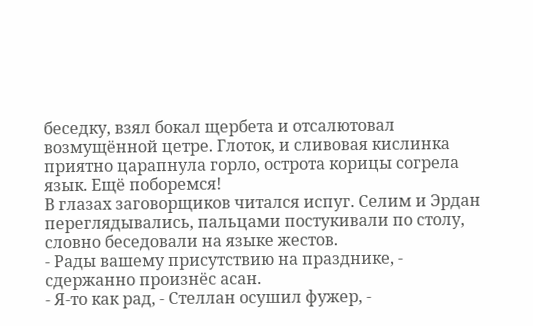беседку, взял бокал щербета и отсалютовал возмущённой цетре. Глоток, и сливовая кислинка приятно царапнула горло, острота корицы согрела язык. Ещё поборемся!
В глазах заговорщиков читался испуг. Селим и Эрдан переглядывались, пальцами постукивали по столу, словно беседовали на языке жестов.
- Рады вашему присутствию на празднике, - сдержанно произнёс асан.
- Я-то как рад, - Стеллан осушил фужер, -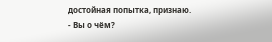достойная попытка, признаю.
- Вы о чём?